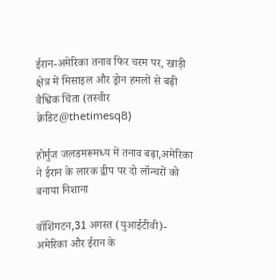ईरान-अमेरिका तनाव फिर चरम पर, खाड़ी क्षेत्र में मिसाइल और ड्रोन हमलों से बढ़ी वैश्विक चिंता (तस्वीर क्रेडिट@thetimesq8)

होर्मुज जलडमरूमध्य में तनाव बढ़ा,अमेरिका ने ईरान के लारक द्वीप पर दो लॉन्चरों को बनाया निशाना

वॉशिंगटन,31 अगस्त (युआईटीवी)- अमेरिका और ईरान के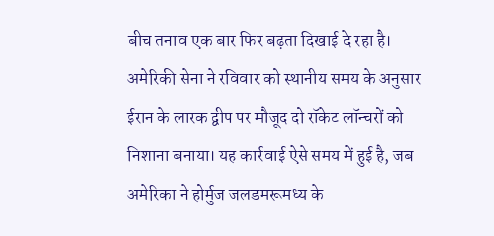बीच तनाव एक बार फिर बढ़ता दिखाई दे रहा है। अमेरिकी सेना ने रविवार को स्थानीय समय के अनुसार ईरान के लारक द्वीप पर मौजूद दो रॉकेट लॉन्चरों को निशाना बनाया। यह कार्रवाई ऐसे समय में हुई है, जब अमेरिका ने होर्मुज जलडमरूमध्य के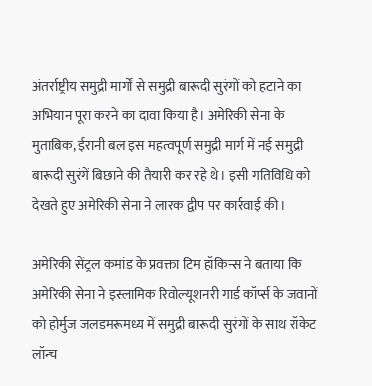अंतर्राष्ट्रीय समुद्री मार्गों से समुद्री बारूदी सुरंगों को हटाने का अभियान पूरा करने का दावा किया है। अमेरिकी सेना के मुताबिक, ईरानी बल इस महत्वपूर्ण समुद्री मार्ग में नई समुद्री बारूदी सुरंगें बिछाने की तैयारी कर रहे थे। इसी गतिविधि को देखते हुए अमेरिकी सेना ने लारक द्वीप पर कार्रवाई की।

अमेरिकी सेंट्रल कमांड के प्रवक्ता टिम हॉकिन्स ने बताया कि अमेरिकी सेना ने इस्लामिक रिवोल्यूशनरी गार्ड कॉर्प्स के जवानों को होर्मुज जलडमरूमध्य में समुद्री बारूदी सुरंगों के साथ रॉकेट लॉन्च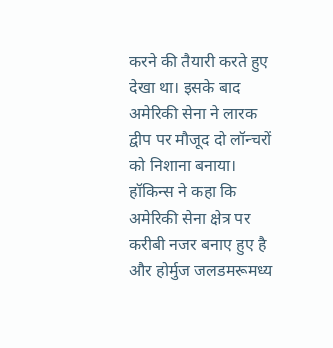करने की तैयारी करते हुए देखा था। इसके बाद अमेरिकी सेना ने लारक द्वीप पर मौजूद दो लॉन्चरों को निशाना बनाया। हॉकिन्स ने कहा कि अमेरिकी सेना क्षेत्र पर करीबी नजर बनाए हुए है और होर्मुज जलडमरूमध्य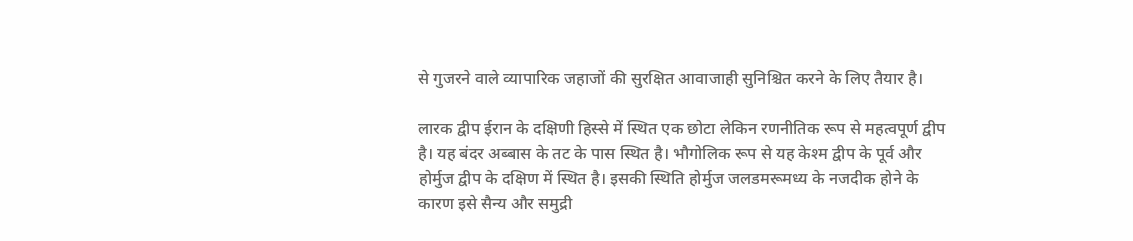से गुजरने वाले व्यापारिक जहाजों की सुरक्षित आवाजाही सुनिश्चित करने के लिए तैयार है।

लारक द्वीप ईरान के दक्षिणी हिस्से में स्थित एक छोटा लेकिन रणनीतिक रूप से महत्वपूर्ण द्वीप है। यह बंदर अब्बास के तट के पास स्थित है। भौगोलिक रूप से यह केश्म द्वीप के पूर्व और होर्मुज द्वीप के दक्षिण में स्थित है। इसकी स्थिति होर्मुज जलडमरूमध्य के नजदीक होने के कारण इसे सैन्य और समुद्री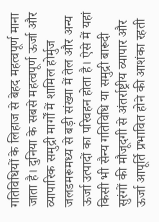गतिविधियों के लिहाज से बेहद महत्वपूर्ण माना जाता है। दुनिया के सबसे महत्वपूर्ण ऊर्जा और व्यापारिक समुद्री मार्गों में शामिल होर्मुज जलडमरूमध्य से बड़ी संख्या में तेल और अन्य ऊर्जा उत्पादों का परिवहन होता है। ऐसे में यहां किसी भी सैन्य गतिविधि या समुद्री बारूदी सुरंगों की मौजूदगी से अंतर्राष्ट्रीय व्यापार और ऊर्जा आपूर्ति प्रभावित होने की आशंका रहती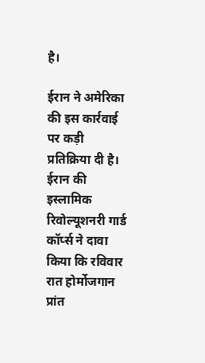है।

ईरान ने अमेरिका की इस कार्रवाई पर कड़ी प्रतिक्रिया दी है। ईरान की इस्लामिक रिवोल्यूशनरी गार्ड कॉर्प्स ने दावा किया कि रविवार रात होर्मोजगान प्रांत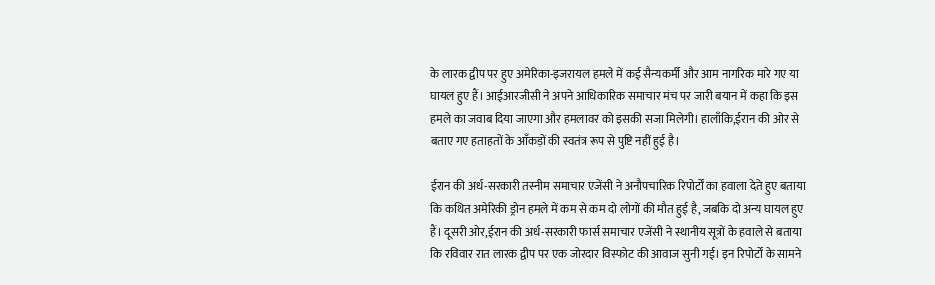के लारक द्वीप पर हुए अमेरिका-इजरायल हमले में कई सैन्यकर्मी और आम नागरिक मारे गए या घायल हुए हैं। आईआरजीसी ने अपने आधिकारिक समाचार मंच पर जारी बयान में कहा कि इस हमले का जवाब दिया जाएगा और हमलावर को इसकी सजा मिलेगी। हालाँकि,ईरान की ओर से बताए गए हताहतों के आँकड़ों की स्वतंत्र रूप से पुष्टि नहीं हुई है।

ईरान की अर्ध-सरकारी तस्नीम समाचार एजेंसी ने अनौपचारिक रिपोर्टों का हवाला देते हुए बताया कि कथित अमेरिकी ड्रोन हमले में कम से कम दो लोगों की मौत हुई है, जबकि दो अन्य घायल हुए हैं। दूसरी ओर,ईरान की अर्ध-सरकारी फार्स समाचार एजेंसी ने स्थानीय सूत्रों के हवाले से बताया कि रविवार रात लारक द्वीप पर एक जोरदार विस्फोट की आवाज सुनी गई। इन रिपोर्टों के सामने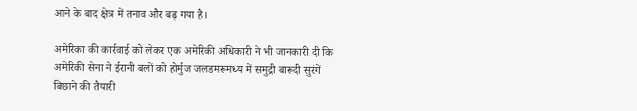आने के बाद क्षेत्र में तनाव और बढ़ गया है।

अमेरिका की कार्रवाई को लेकर एक अमेरिकी अधिकारी ने भी जानकारी दी कि अमेरिकी सेना ने ईरानी बलों को होर्मुज जलडमरूमध्य में समुद्री बारूदी सुरंगें बिछाने की तैयारी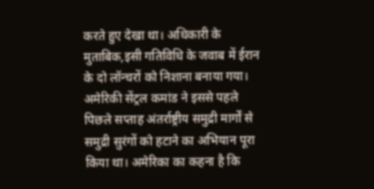करते हुए देखा था। अधिकारी के मुताबिक,इसी गतिविधि के जवाब में ईरान के दो लॉन्चरों को निशाना बनाया गया। अमेरिकी सेंट्रल कमांड ने इससे पहले पिछले सप्ताह अंतर्राष्ट्रीय समुद्री मार्गों से समुद्री सुरंगों को हटाने का अभियान पूरा किया था। अमेरिका का कहना है कि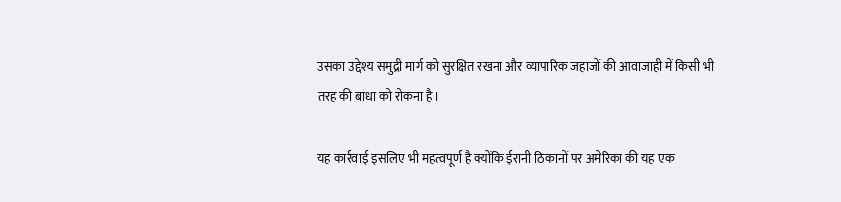उसका उद्देश्य समुद्री मार्ग को सुरक्षित रखना और व्यापारिक जहाजों की आवाजाही में किसी भी तरह की बाधा को रोकना है।

यह कार्रवाई इसलिए भी महत्वपूर्ण है क्योंकि ईरानी ठिकानों पर अमेरिका की यह एक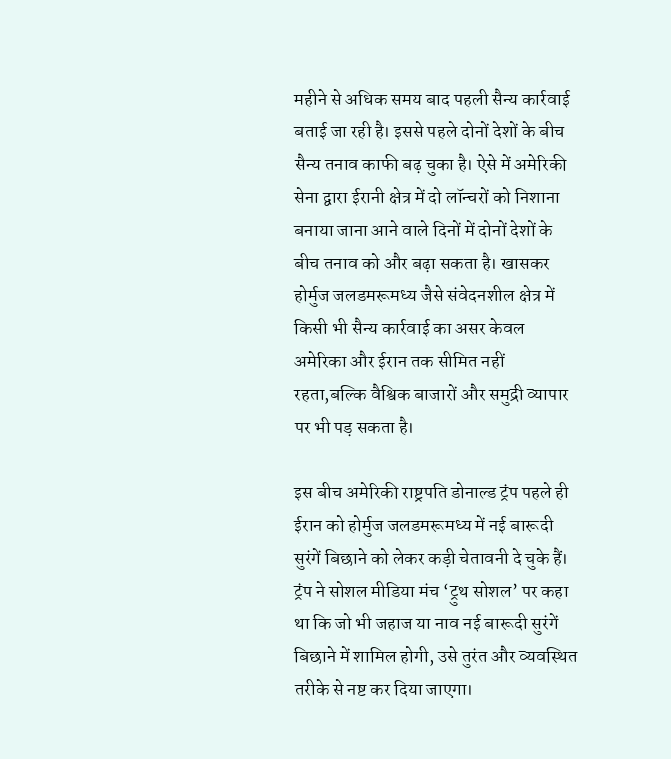महीने से अधिक समय बाद पहली सैन्य कार्रवाई बताई जा रही है। इससे पहले दोनों देशों के बीच सैन्य तनाव काफी बढ़ चुका है। ऐसे में अमेरिकी सेना द्वारा ईरानी क्षेत्र में दो लॉन्चरों को निशाना बनाया जाना आने वाले दिनों में दोनों देशों के बीच तनाव को और बढ़ा सकता है। खासकर होर्मुज जलडमरूमध्य जैसे संवेदनशील क्षेत्र में किसी भी सैन्य कार्रवाई का असर केवल अमेरिका और ईरान तक सीमित नहीं रहता,बल्कि वैश्विक बाजारों और समुद्री व्यापार पर भी पड़ सकता है।

इस बीच अमेरिकी राष्ट्रपति डोनाल्ड ट्रंप पहले ही ईरान को होर्मुज जलडमरूमध्य में नई बारूदी सुरंगें बिछाने को लेकर कड़ी चेतावनी दे चुके हैं। ट्रंप ने सोशल मीडिया मंच ‘ट्रुथ सोशल’ पर कहा था कि जो भी जहाज या नाव नई बारूदी सुरंगें बिछाने में शामिल होगी, उसे तुरंत और व्यवस्थित तरीके से नष्ट कर दिया जाएगा।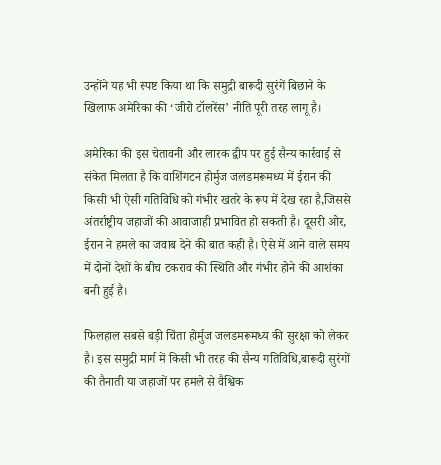उन्होंने यह भी स्पष्ट किया था कि समुद्री बारूदी सुरंगें बिछाने के खिलाफ अमेरिका की ‘जीरो टॉलरेंस’ नीति पूरी तरह लागू है।

अमेरिका की इस चेतावनी और लारक द्वीप पर हुई सैन्य कार्रवाई से संकेत मिलता है कि वाशिंगटन होर्मुज जलडमरूमध्य में ईरान की किसी भी ऐसी गतिविधि को गंभीर खतरे के रूप में देख रहा है,जिससे अंतर्राष्ट्रीय जहाजों की आवाजाही प्रभावित हो सकती है। दूसरी ओर, ईरान ने हमले का जवाब देने की बात कही है। ऐसे में आने वाले समय में दोनों देशों के बीच टकराव की स्थिति और गंभीर होने की आशंका बनी हुई है।

फिलहाल सबसे बड़ी चिंता होर्मुज जलडमरूमध्य की सुरक्षा को लेकर है। इस समुद्री मार्ग में किसी भी तरह की सैन्य गतिविधि,बारूदी सुरंगों की तैनाती या जहाजों पर हमले से वैश्विक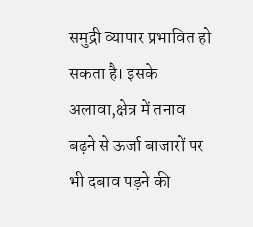समुद्री व्यापार प्रभावित हो सकता है। इसके अलावा,क्षेत्र में तनाव बढ़ने से ऊर्जा बाजारों पर भी दबाव पड़ने की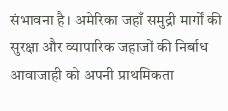संभावना है। अमेरिका जहाँ समुद्री मार्गों की सुरक्षा और व्यापारिक जहाजों की निर्बाध आवाजाही को अपनी प्राथमिकता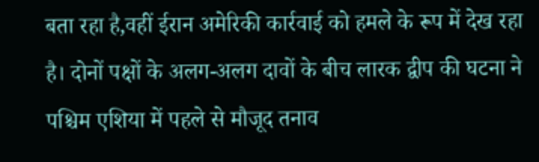बता रहा है,वहीं ईरान अमेरिकी कार्रवाई को हमले के रूप में देख रहा है। दोनों पक्षों के अलग-अलग दावों के बीच लारक द्वीप की घटना ने पश्चिम एशिया में पहले से मौजूद तनाव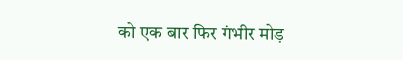को एक बार फिर गंभीर मोड़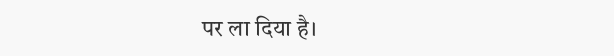पर ला दिया है।